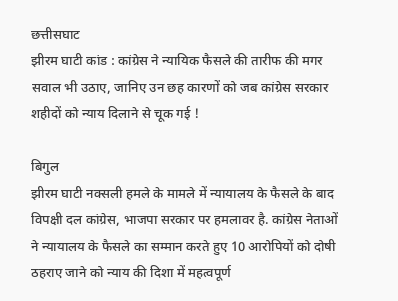छत्तीसघाट
झीरम घाटी कांड : कांग्रेस ने न्यायिक फैसले की तारीफ की मगर सवाल भी उठाए, जानिए उन छह कारणों को जब कांग्रेस सरकार शहीदों को न्याय दिलाने से चूक गई !

बिगुल
झीरम घाटी नक्सली हमले के मामले में न्यायालय के फैसले के बाद विपक्षी दल कांग्रेस, भाजपा सरकार पर हमलावर है. कांग्रेस नेताओं ने न्यायालय के फैसले का सम्मान करते हुए 10 आरोपियों को दोषी ठहराए जाने को न्याय की दिशा में महत्वपूर्ण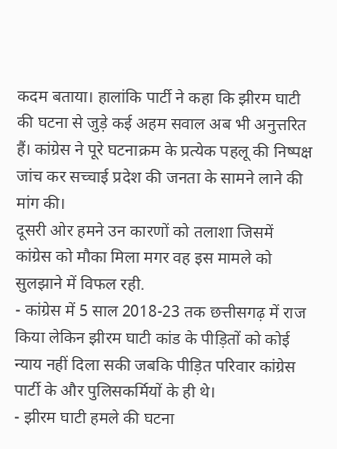कदम बताया। हालांकि पार्टी ने कहा कि झीरम घाटी की घटना से जुड़े कई अहम सवाल अब भी अनुत्तरित हैं। कांग्रेस ने पूरे घटनाक्रम के प्रत्येक पहलू की निष्पक्ष जांच कर सच्चाई प्रदेश की जनता के सामने लाने की मांग की।
दूसरी ओर हमने उन कारणों को तलाशा जिसमें कांग्रेस को मौका मिला मगर वह इस मामले को सुलझाने में विफल रही.
- कांग्रेस में 5 साल 2018-23 तक छत्तीसगढ़ में राज किया लेकिन झीरम घाटी कांड के पीड़ितों को कोई न्याय नहीं दिला सकी जबकि पीड़ित परिवार कांग्रेस पार्टी के और पुलिसकर्मियों के ही थे।
- झीरम घाटी हमले की घटना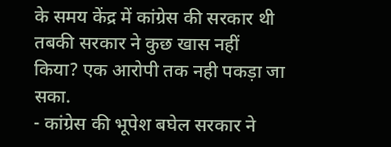के समय केंद्र में कांग्रेस की सरकार थी तबकी सरकार ने कुछ खास नहीं किया? एक आरोपी तक नही पकड़ा जा सका.
- कांग्रेस की भूपेश बघेल सरकार ने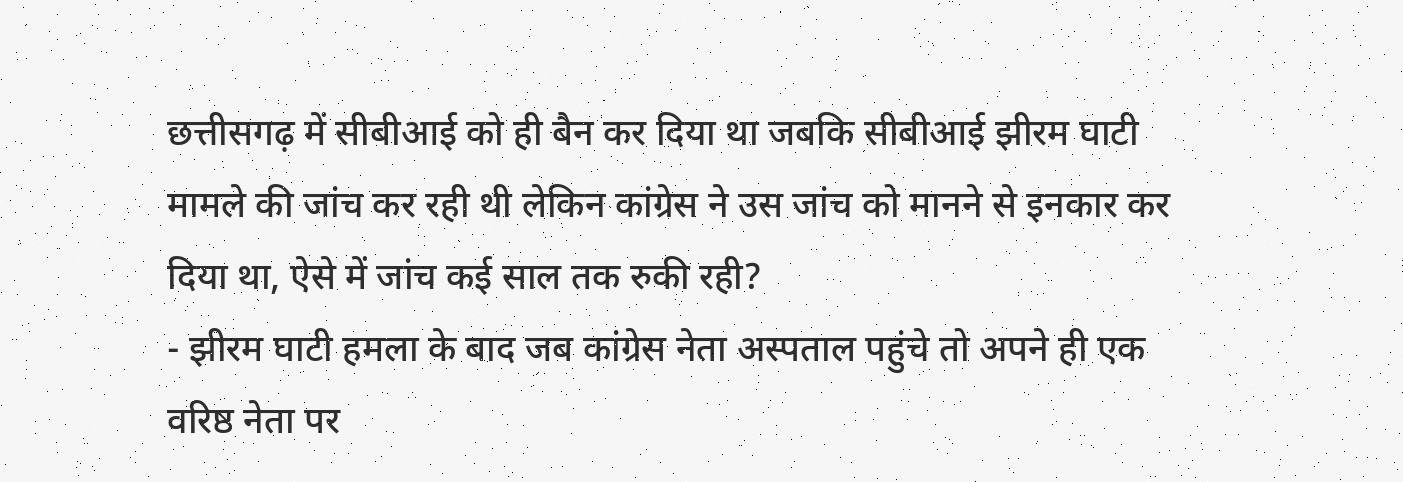छत्तीसगढ़ में सीबीआई को ही बैन कर दिया था जबकि सीबीआई झीरम घाटी मामले की जांच कर रही थी लेकिन कांग्रेस ने उस जांच को मानने से इनकार कर दिया था, ऐसे में जांच कई साल तक रुकी रही?
- झीरम घाटी हमला के बाद जब कांग्रेस नेता अस्पताल पहुंचे तो अपने ही एक वरिष्ठ नेता पर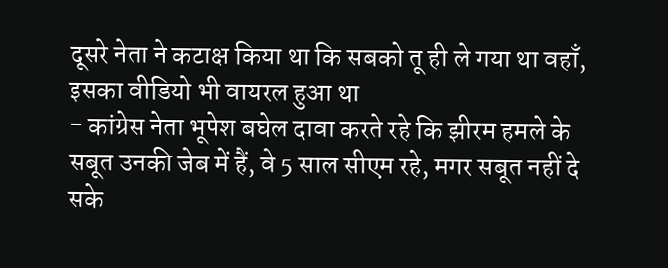दूसरे नेता ने कटाक्ष किया था कि सबको तू ही ले गया था वहाँ, इसका वीडियो भी वायरल हुआ था
- कांग्रेस नेता भूपेश बघेल दावा करते रहे कि झीरम हमले के सबूत उनकी जेब में हैं, वे 5 साल सीएम रहे, मगर सबूत नहीं दे सके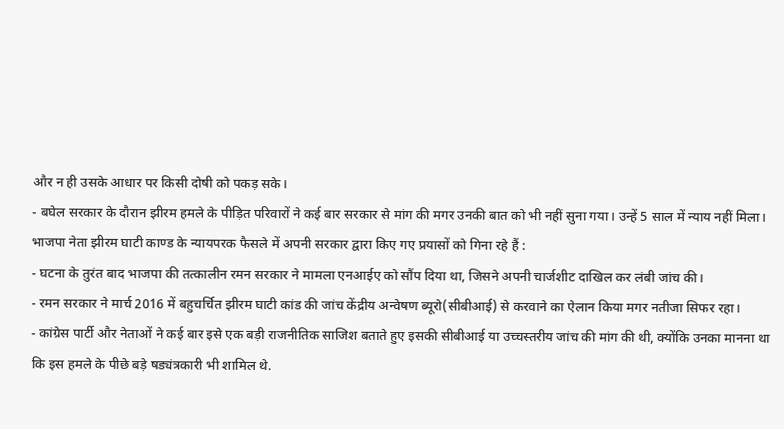और न ही उसके आधार पर किसी दोषी को पकड़ सके।
- बघेल सरकार के दौरान झीरम हमले के पीड़ित परिवारों ने कई बार सरकार से मांग की मगर उनकी बात को भी नहीं सुना गया। उन्हें 5 साल में न्याय नहीं मिला।
भाजपा नेता झीरम घाटी काण्ड के न्यायपरक फैसले में अपनी सरकार द्वारा किए गए प्रयासों को गिना रहे हैं :
- घटना के तुरंत बाद भाजपा की तत्कालीन रमन सरकार ने मामला एनआईए को सौंप दिया था, जिसने अपनी चार्जशीट दाखिल कर लंबी जांच की।
- रमन सरकार ने मार्च 2016 में बहुचर्चित झीरम घाटी कांड की जांच केंद्रीय अन्वेषण ब्यूरो(सीबीआई) से करवाने का ऐलान किया मगर नतीजा सिफर रहा।
- कांग्रेस पार्टी और नेताओं ने कई बार इसे एक बड़ी राजनीतिक साजिश बताते हुए इसकी सीबीआई या उच्चस्तरीय जांच की मांग की थी, क्योंकि उनका मानना था कि इस हमले के पीछे बड़े षड्यंत्रकारी भी शामिल थे.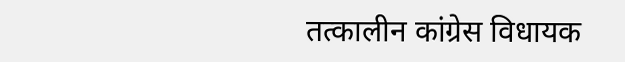तत्कालीन कांग्रेस विधायक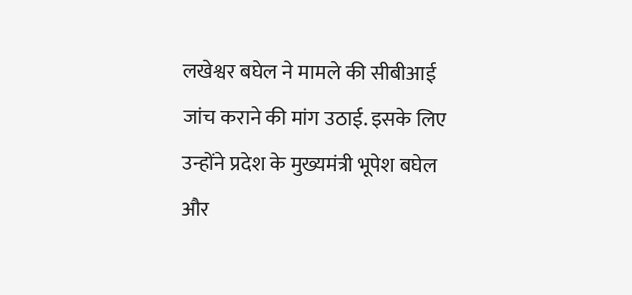लखेश्वर बघेल ने मामले की सीबीआई जांच कराने की मांग उठाई. इसके लिए उन्होंने प्रदेश के मुख्यमंत्री भूपेश बघेल और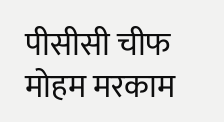पीसीसी चीफ मोहम मरकाम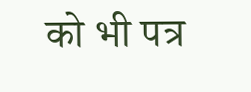को भी पत्र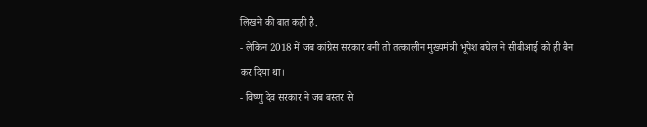लिखने की बात कही है.
- लेकिन 2018 में जब कांग्रेस सरकार बनी तो तत्कालीन मुख्यमंत्री भूपेश बघेल ने सीबीआई को ही बैन कर दिया था।
- विष्णु देव सरकार ने जब बस्तर से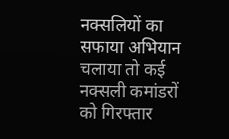नक्सलियों का सफाया अभियान चलाया तो कई नक्सली कमांडरों को गिरफ्तार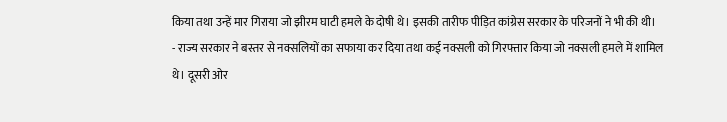किया तथा उन्हें मार गिराया जो झीरम घाटी हमले के दोषी थे। इसकी तारीफ पीड़ित कांग्रेस सरकार के परिजनों ने भी की थी।
- राज्य सरकार ने बस्तर से नक्सलियों का सफाया कर दिया तथा कई नक्सली को गिरफ्तार किया जो नक्सली हमले में शामिल थे। दूसरी ओर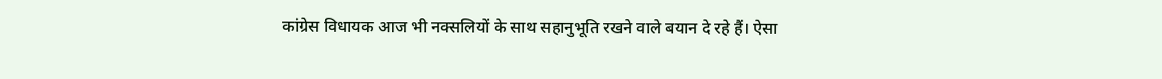कांग्रेस विधायक आज भी नक्सलियों के साथ सहानुभूति रखने वाले बयान दे रहे हैं। ऐसा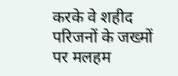करके वे शहीद परिजनों के जख्मों पर मलहम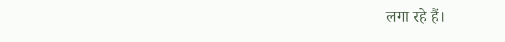लगा रहे हैं।